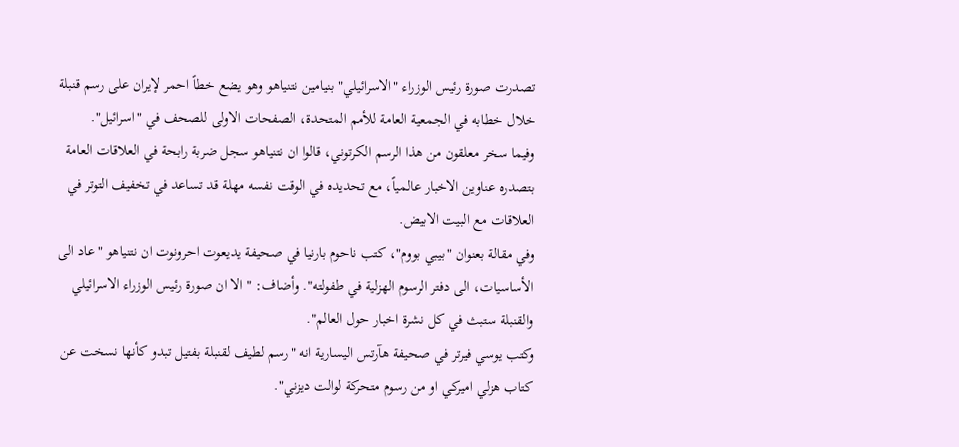تصدرت صورة رئيس الوزراء "الاسرائيلي" بنيامين نتنياهو وهو يضع خطاً احمر لإيران على رسم قنبلة خلال خطابه في الجمعية العامة للأمم المتحدة، الصفحات الاولى للصحف في "اسرائيل".
وفيما سخر معلقون من هذا الرسم الكرتوني، قالوا ان نتنياهو سجل ضربة رابحة في العلاقات العامة بتصدره عناوين الاخبار عالمياً، مع تحديده في الوقت نفسه مهلة قد تساعد في تخفيف التوتر في العلاقات مع البيت الابيض.
وفي مقالة بعنوان "بيبي بووم"، كتب ناحوم بارنيا في صحيفة يديعوت احرونوت ان نتنياهو "عاد الى الأساسيات، الى دفتر الرسوم الهزلية في طفولته". وأضاف: " الا ان صورة رئيس الوزراء الاسرائيلي والقنبلة ستبث في كل نشرة اخبار حول العالم".
وكتب يوسي فيرتر في صحيفة هآرتس اليسارية انه "رسم لطيف لقنبلة بفتيل تبدو كأنها نسخت عن كتاب هزلي اميركي او من رسوم متحركة لوالت ديزني".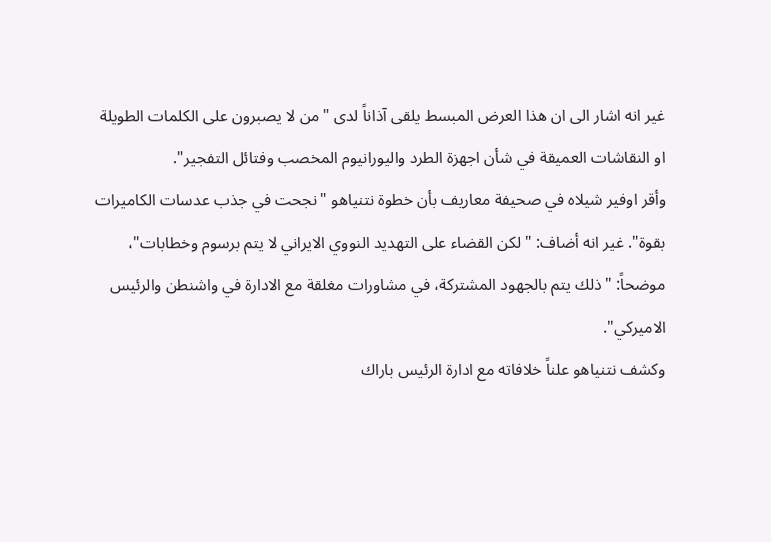غير انه اشار الى ان هذا العرض المبسط يلقى آذاناً لدى "من لا يصبرون على الكلمات الطويلة او النقاشات العميقة في شأن اجهزة الطرد واليورانيوم المخصب وفتائل التفجير".
وأقر اوفير شيلاه في صحيفة معاريف بأن خطوة نتنياهو "نجحت في جذب عدسات الكاميرات بقوة". غير انه أضاف: "لكن القضاء على التهديد النووي الايراني لا يتم برسوم وخطابات"، موضحاً: "ذلك يتم بالجهود المشتركة، في مشاورات مغلقة مع الادارة في واشنطن والرئيس الاميركي".
وكشف نتنياهو علناً خلافاته مع ادارة الرئيس باراك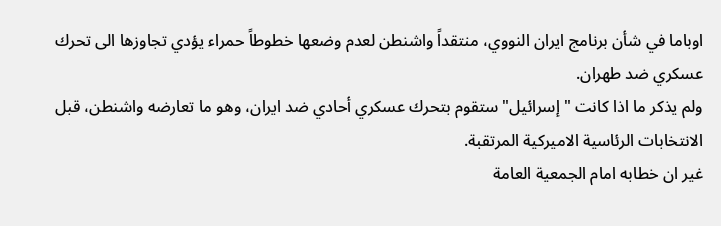اوباما في شأن برنامج ايران النووي، منتقداً واشنطن لعدم وضعها خطوطاً حمراء يؤدي تجاوزها الى تحرك عسكري ضد طهران.
ولم يذكر ما اذا كانت "إسرائيل" ستقوم بتحرك عسكري أحادي ضد ايران، وهو ما تعارضه واشنطن، قبل الانتخابات الرئاسية الاميركية المرتقبة.
غير ان خطابه امام الجمعية العامة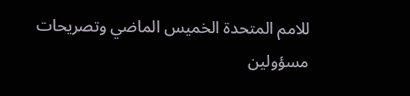للامم المتحدة الخميس الماضي وتصريحات مسؤولين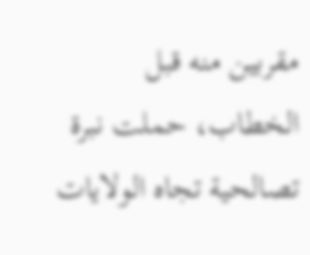مقربين منه قبل الخطاب، حملت نبرة تصالحية تجاه الولايات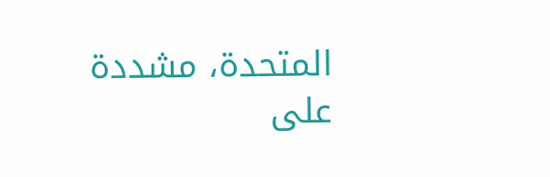المتحدة، مشددة على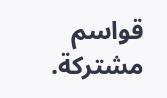قواسم مشتركة.